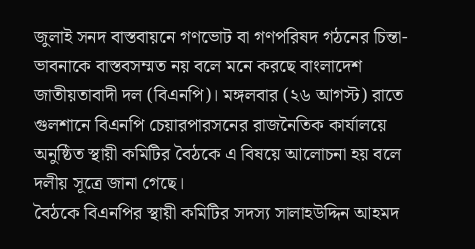জুলাই সনদ বাস্তবায়নে গণভোট বা গণপরিষদ গঠনের চিন্তা-ভাবনাকে বাস্তবসম্মত নয় বলে মনে করছে বাংলাদেশ জাতীয়তাবাদী দল (বিএনপি)। মঙ্গলবার (২৬ আগস্ট) রাতে গুলশানে বিএনপি চেয়ারপারসনের রাজনৈতিক কার্যালয়ে অনুষ্ঠিত স্থায়ী কমিটির বৈঠকে এ বিষয়ে আলোচনা হয় বলে দলীয় সূত্রে জানা গেছে।
বৈঠকে বিএনপির স্থায়ী কমিটির সদস্য সালাহউদ্দিন আহমদ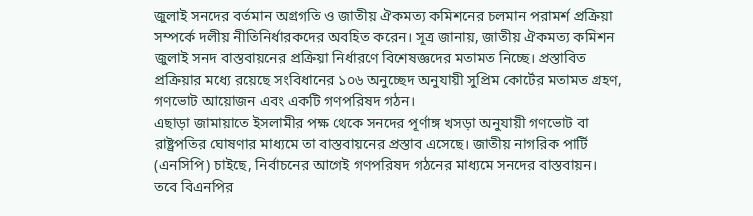জুলাই সনদের বর্তমান অগ্রগতি ও জাতীয় ঐকমত্য কমিশনের চলমান পরামর্শ প্রক্রিয়া সম্পর্কে দলীয় নীতিনির্ধারকদের অবহিত করেন। সূত্র জানায়, জাতীয় ঐকমত্য কমিশন জুলাই সনদ বাস্তবায়নের প্রক্রিয়া নির্ধারণে বিশেষজ্ঞদের মতামত নিচ্ছে। প্রস্তাবিত প্রক্রিয়ার মধ্যে রয়েছে সংবিধানের ১০৬ অনুচ্ছেদ অনুযায়ী সুপ্রিম কোর্টের মতামত গ্রহণ, গণভোট আয়োজন এবং একটি গণপরিষদ গঠন।
এছাড়া জামায়াতে ইসলামীর পক্ষ থেকে সনদের পূর্ণাঙ্গ খসড়া অনুযায়ী গণভোট বা রাষ্ট্রপতির ঘোষণার মাধ্যমে তা বাস্তবায়নের প্রস্তাব এসেছে। জাতীয় নাগরিক পার্টি (এনসিপি) চাইছে, নির্বাচনের আগেই গণপরিষদ গঠনের মাধ্যমে সনদের বাস্তবায়ন।
তবে বিএনপির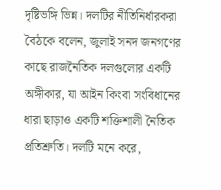দৃষ্টিভঙ্গি ভিন্ন। দলটির নীতিনির্ধারকরা বৈঠকে বলেন, জুলাই সনদ জনগণের কাছে রাজনৈতিক দলগুলোর একটি অঙ্গীকার, যা আইন কিংবা সংবিধানের ধারা ছাড়াও একটি শক্তিশালী নৈতিক প্রতিশ্রুতি। দলটি মনে করে,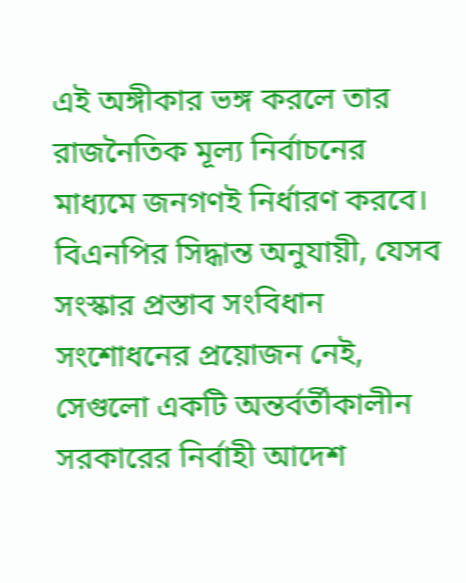এই অঙ্গীকার ভঙ্গ করলে তার রাজনৈতিক মূল্য নির্বাচনের মাধ্যমে জনগণই নির্ধারণ করবে।
বিএনপির সিদ্ধান্ত অনুযায়ী, যেসব সংস্কার প্রস্তাব সংবিধান সংশোধনের প্রয়োজন নেই, সেগুলো একটি অন্তর্বর্তীকালীন সরকারের নির্বাহী আদেশ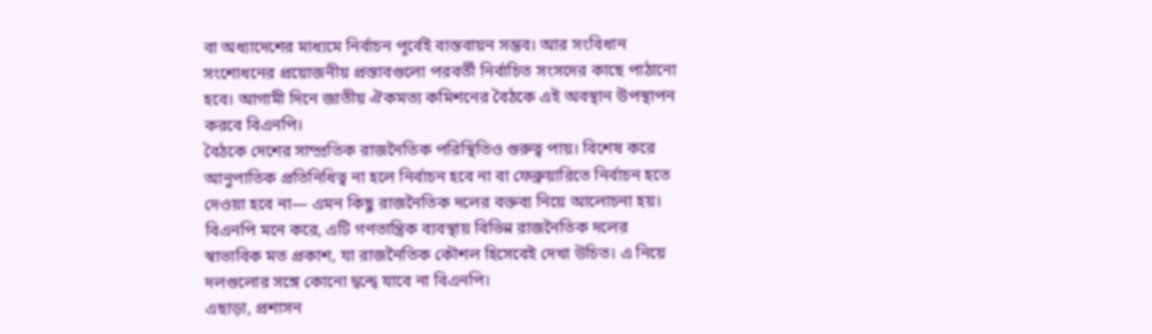বা অধ্যাদেশের মাধ্যমে নির্বাচন পূর্বেই বাস্তবায়ন সম্ভব। আর সংবিধান সংশোধনের প্রয়োজনীয় প্রস্তাবগুলো পরবর্তী নির্বাচিত সংসদের কাছে পাঠানো হবে। আগামী দিনে জাতীয় ঐকমত্য কমিশনের বৈঠকে এই অবস্থান উপস্থাপন করবে বিএনপি।
বৈঠকে দেশের সাম্প্রতিক রাজনৈতিক পরিস্থিতিও গুরুত্ব পায়। বিশেষ করে আনুপাতিক প্রতিনিধিত্ব না হলে নির্বাচন হবে না বা ফেব্রুয়ারিতে নির্বাচন হতে দেওয়া হবে না— এমন কিছু রাজনৈতিক দলের বক্তব্য নিয়ে আলোচনা হয়। বিএনপি মনে করে, এটি গণতান্ত্রিক ব্যবস্থায় বিভিন্ন রাজনৈতিক দলের স্বাভাবিক মত প্রকাশ, যা রাজনৈতিক কৌশল হিসেবেই দেখা উচিত। এ নিয়ে দলগুলোর সঙ্গে কোনো দ্বন্দ্বে যাবে না বিএনপি।
এছাড়া, প্রশাসন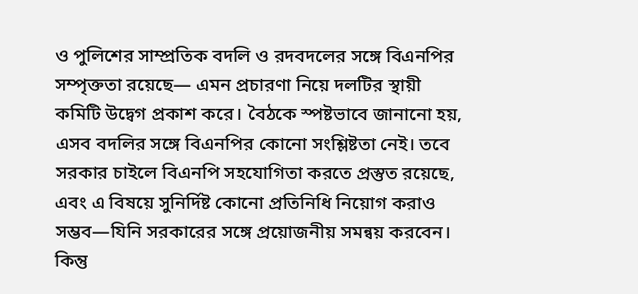ও পুলিশের সাম্প্রতিক বদলি ও রদবদলের সঙ্গে বিএনপির সম্পৃক্ততা রয়েছে— এমন প্রচারণা নিয়ে দলটির স্থায়ী কমিটি উদ্বেগ প্রকাশ করে। বৈঠকে স্পষ্টভাবে জানানো হয়, এসব বদলির সঙ্গে বিএনপির কোনো সংশ্লিষ্টতা নেই। তবে সরকার চাইলে বিএনপি সহযোগিতা করতে প্রস্তুত রয়েছে, এবং এ বিষয়ে সুনির্দিষ্ট কোনো প্রতিনিধি নিয়োগ করাও সম্ভব—যিনি সরকারের সঙ্গে প্রয়োজনীয় সমন্বয় করবেন। কিন্তু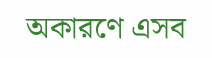অকারণে এসব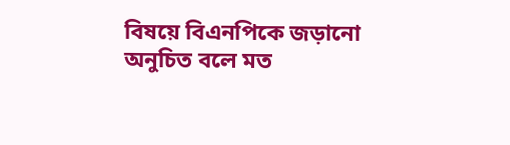বিষয়ে বিএনপিকে জড়ানো অনুচিত বলে মত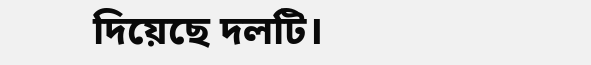দিয়েছে দলটি।